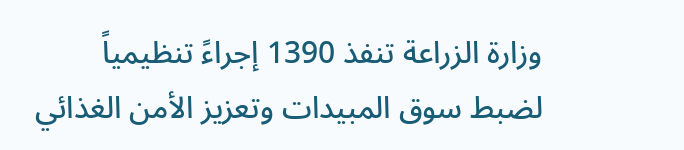وزارة الزراعة تنفذ 1390 إجراءً تنظيمياً لضبط سوق المبيدات وتعزيز الأمن الغذائي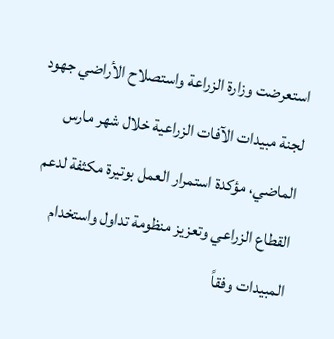استعرضت وزارة الزراعة واستصلاح الأراضي جهود لجنة مبيدات الآفات الزراعية خلال شهر مارس الماضي، مؤكدة استمرار العمل بوتيرة مكثفة لدعم القطاع الزراعي وتعزيز منظومة تداول واستخدام المبيدات وفقاً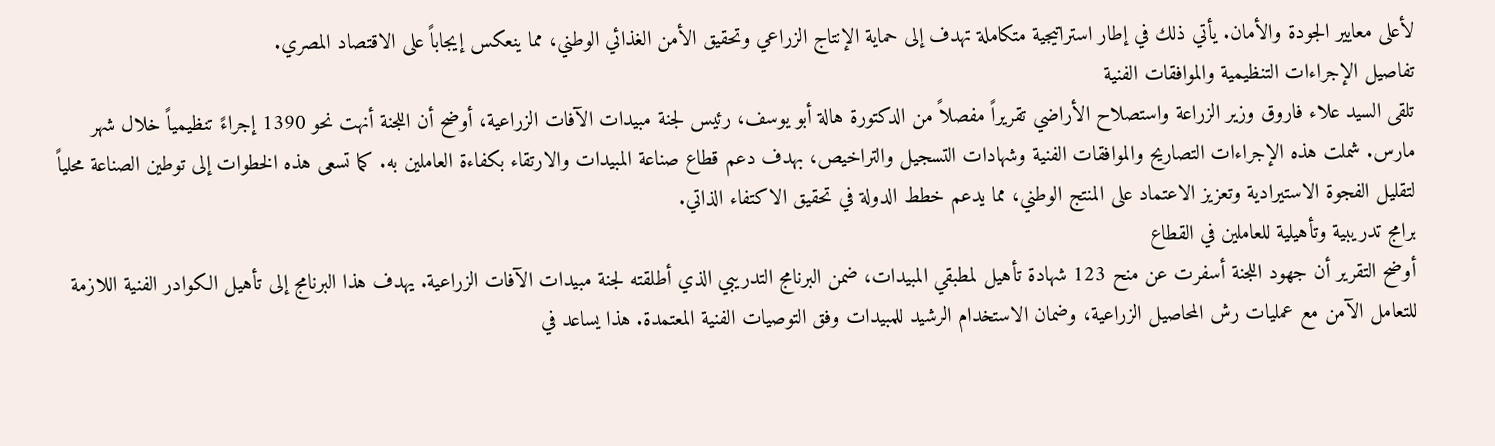لأعلى معايير الجودة والأمان. يأتي ذلك في إطار استراتيجية متكاملة تهدف إلى حماية الإنتاج الزراعي وتحقيق الأمن الغذائي الوطني، مما ينعكس إيجاباً على الاقتصاد المصري.
تفاصيل الإجراءات التنظيمية والموافقات الفنية
تلقى السيد علاء فاروق وزير الزراعة واستصلاح الأراضي تقريراً مفصلاً من الدكتورة هالة أبو يوسف، رئيس لجنة مبيدات الآفات الزراعية، أوضح أن اللجنة أنهت نحو 1390 إجراءً تنظيمياً خلال شهر مارس. شملت هذه الإجراءات التصاريح والموافقات الفنية وشهادات التسجيل والتراخيص، بهدف دعم قطاع صناعة المبيدات والارتقاء بكفاءة العاملين به. كما تسعى هذه الخطوات إلى توطين الصناعة محلياً لتقليل الفجوة الاستيرادية وتعزيز الاعتماد على المنتج الوطني، مما يدعم خطط الدولة في تحقيق الاكتفاء الذاتي.
برامج تدريبية وتأهيلية للعاملين في القطاع
أوضح التقرير أن جهود اللجنة أسفرت عن منح 123 شهادة تأهيل لمطبقي المبيدات، ضمن البرنامج التدريبي الذي أطلقته لجنة مبيدات الآفات الزراعية. يهدف هذا البرنامج إلى تأهيل الكوادر الفنية اللازمة للتعامل الآمن مع عمليات رش المحاصيل الزراعية، وضمان الاستخدام الرشيد للمبيدات وفق التوصيات الفنية المعتمدة. هذا يساعد في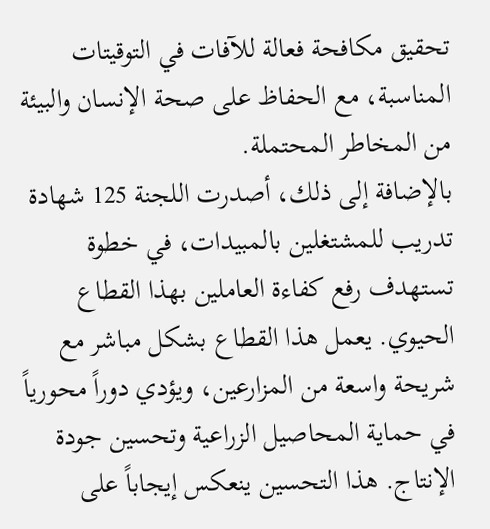تحقيق مكافحة فعالة للآفات في التوقيتات المناسبة، مع الحفاظ على صحة الإنسان والبيئة من المخاطر المحتملة.
بالإضافة إلى ذلك، أصدرت اللجنة 125 شهادة تدريب للمشتغلين بالمبيدات، في خطوة تستهدف رفع كفاءة العاملين بهذا القطاع الحيوي. يعمل هذا القطاع بشكل مباشر مع شريحة واسعة من المزارعين، ويؤدي دوراً محورياً في حماية المحاصيل الزراعية وتحسين جودة الإنتاج. هذا التحسين ينعكس إيجاباً على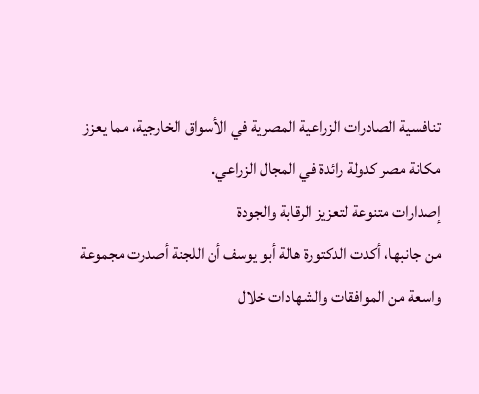تنافسية الصادرات الزراعية المصرية في الأسواق الخارجية، مما يعزز مكانة مصر كدولة رائدة في المجال الزراعي.
إصدارات متنوعة لتعزيز الرقابة والجودة
من جانبها، أكدت الدكتورة هالة أبو يوسف أن اللجنة أصدرت مجموعة واسعة من الموافقات والشهادات خلال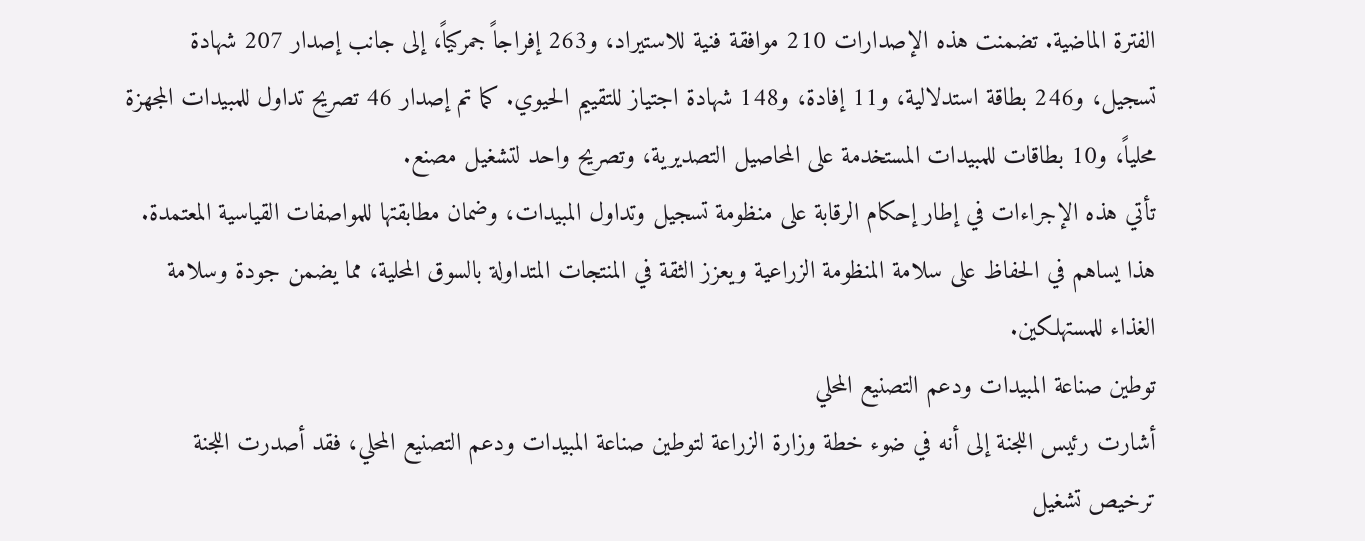الفترة الماضية. تضمنت هذه الإصدارات 210 موافقة فنية للاستيراد، و263 إفراجاً جمركياً، إلى جانب إصدار 207 شهادة تسجيل، و246 بطاقة استدلالية، و11 إفادة، و148 شهادة اجتياز للتقييم الحيوي. كما تم إصدار 46 تصريح تداول للمبيدات المجهزة محلياً، و10 بطاقات للمبيدات المستخدمة على المحاصيل التصديرية، وتصريح واحد لتشغيل مصنع.
تأتي هذه الإجراءات في إطار إحكام الرقابة على منظومة تسجيل وتداول المبيدات، وضمان مطابقتها للمواصفات القياسية المعتمدة. هذا يساهم في الحفاظ على سلامة المنظومة الزراعية ويعزز الثقة في المنتجات المتداولة بالسوق المحلية، مما يضمن جودة وسلامة الغذاء للمستهلكين.
توطين صناعة المبيدات ودعم التصنيع المحلي
أشارت رئيس اللجنة إلى أنه في ضوء خطة وزارة الزراعة لتوطين صناعة المبيدات ودعم التصنيع المحلي، فقد أصدرت اللجنة ترخيص تشغيل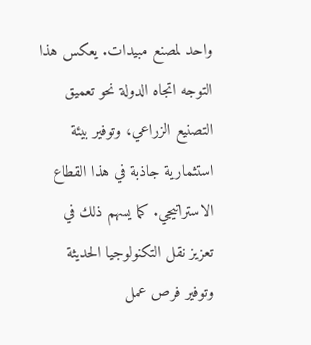واحد لمصنع مبيدات. يعكس هذا التوجه اتجاه الدولة نحو تعميق التصنيع الزراعي، وتوفير بيئة استثمارية جاذبة في هذا القطاع الاستراتيجي. كما يسهم ذلك في تعزيز نقل التكنولوجيا الحديثة وتوفير فرص عمل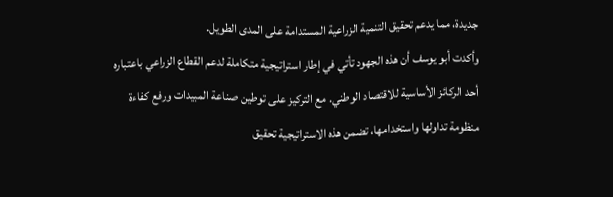جديدة، مما يدعم تحقيق التنمية الزراعية المستدامة على المدى الطويل.
وأكدت أبو يوسف أن هذه الجهود تأتي في إطار استراتيجية متكاملة لدعم القطاع الزراعي باعتباره أحد الركائز الأساسية للاقتصاد الوطني. مع التركيز على توطين صناعة المبيدات ورفع كفاءة منظومة تداولها واستخدامها، تضمن هذه الاستراتيجية تحقيق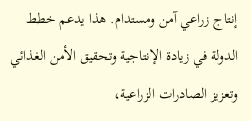إنتاج زراعي آمن ومستدام. هذا يدعم خطط الدولة في زيادة الإنتاجية وتحقيق الأمن الغذائي وتعزيز الصادرات الزراعية،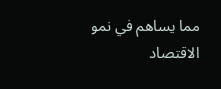مما يساهم في نمو الاقتصاد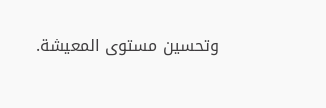وتحسين مستوى المعيشة.